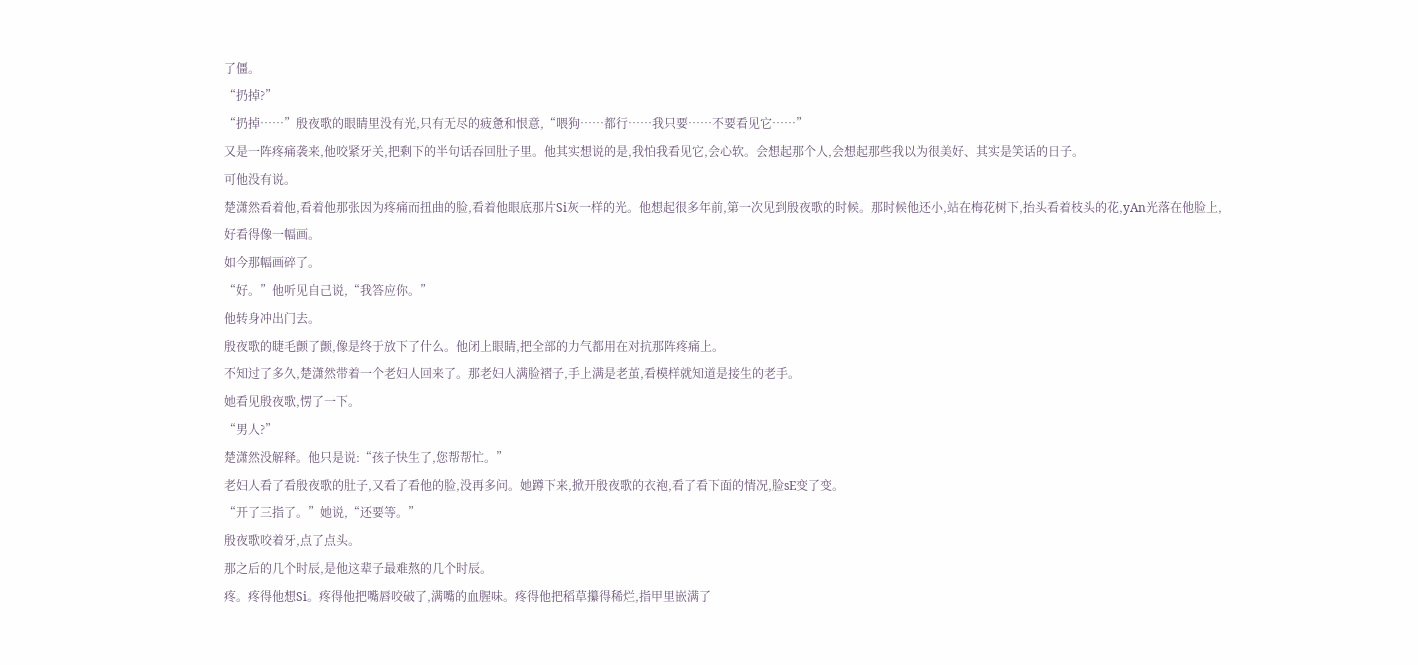了僵。
“扔掉?”
“扔掉……”殷夜歌的眼睛里没有光,只有无尽的疲惫和恨意,“喂狗……都行……我只要……不要看见它……”
又是一阵疼痛袭来,他咬紧牙关,把剩下的半句话吞回肚子里。他其实想说的是,我怕我看见它,会心软。会想起那个人,会想起那些我以为很美好、其实是笑话的日子。
可他没有说。
楚潇然看着他,看着他那张因为疼痛而扭曲的脸,看着他眼底那片Si灰一样的光。他想起很多年前,第一次见到殷夜歌的时候。那时候他还小,站在梅花树下,抬头看着枝头的花,yAn光落在他脸上,好看得像一幅画。
如今那幅画碎了。
“好。”他听见自己说,“我答应你。”
他转身冲出门去。
殷夜歌的睫毛颤了颤,像是终于放下了什么。他闭上眼睛,把全部的力气都用在对抗那阵疼痛上。
不知过了多久,楚潇然带着一个老妇人回来了。那老妇人满脸褶子,手上满是老茧,看模样就知道是接生的老手。
她看见殷夜歌,愣了一下。
“男人?”
楚潇然没解释。他只是说:“孩子快生了,您帮帮忙。”
老妇人看了看殷夜歌的肚子,又看了看他的脸,没再多问。她蹲下来,掀开殷夜歌的衣袍,看了看下面的情况,脸sE变了变。
“开了三指了。”她说,“还要等。”
殷夜歌咬着牙,点了点头。
那之后的几个时辰,是他这辈子最难熬的几个时辰。
疼。疼得他想Si。疼得他把嘴唇咬破了,满嘴的血腥味。疼得他把稻草攥得稀烂,指甲里嵌满了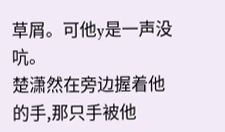草屑。可他y是一声没吭。
楚潇然在旁边握着他的手,那只手被他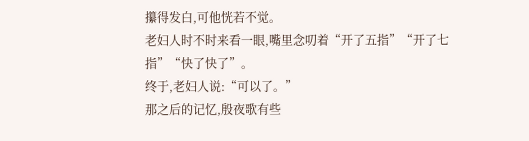攥得发白,可他恍若不觉。
老妇人时不时来看一眼,嘴里念叨着“开了五指”“开了七指”“快了快了”。
终于,老妇人说:“可以了。”
那之后的记忆,殷夜歌有些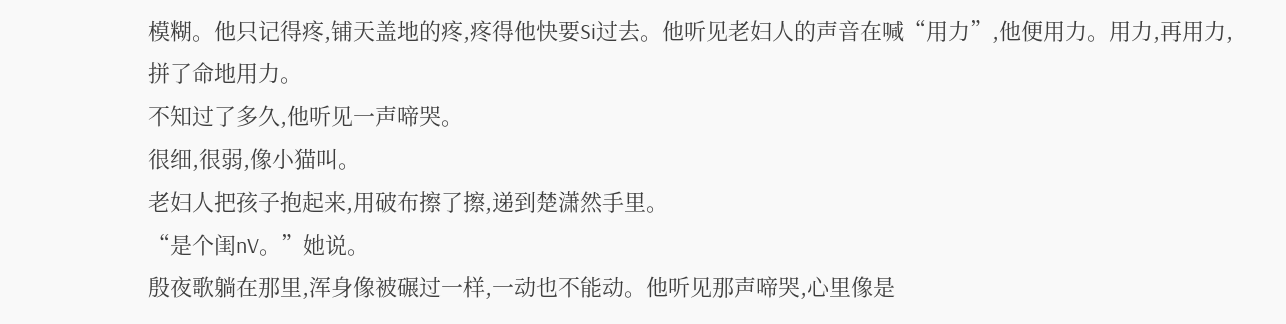模糊。他只记得疼,铺天盖地的疼,疼得他快要Si过去。他听见老妇人的声音在喊“用力”,他便用力。用力,再用力,拼了命地用力。
不知过了多久,他听见一声啼哭。
很细,很弱,像小猫叫。
老妇人把孩子抱起来,用破布擦了擦,递到楚潇然手里。
“是个闺nV。”她说。
殷夜歌躺在那里,浑身像被碾过一样,一动也不能动。他听见那声啼哭,心里像是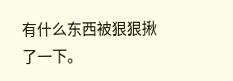有什么东西被狠狠揪了一下。